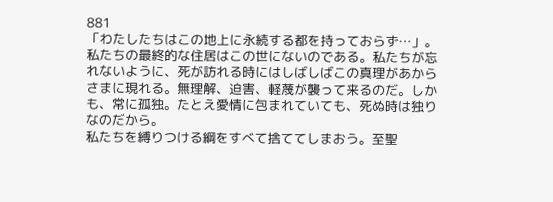881
「わたしたちはこの地上に永続する都を持っておらず…」。私たちの最終的な住居はこの世にないのである。私たちが忘れないように、死が訪れる時にはしばしばこの真理があからさまに現れる。無理解、迫害、軽蔑が襲って来るのだ。しかも、常に孤独。たとえ愛情に包まれていても、死ぬ時は独りなのだから。
私たちを縛りつける綱をすべて捨ててしまおう。至聖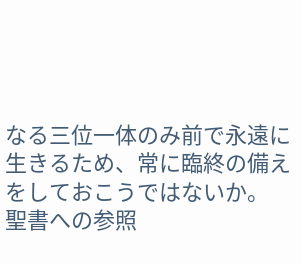なる三位一体のみ前で永遠に生きるため、常に臨終の備えをしておこうではないか。
聖書への参照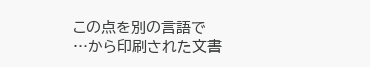この点を別の言語で
…から印刷された文書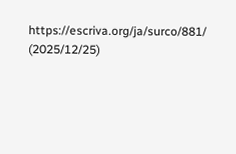https://escriva.org/ja/surco/881/ (2025/12/25)